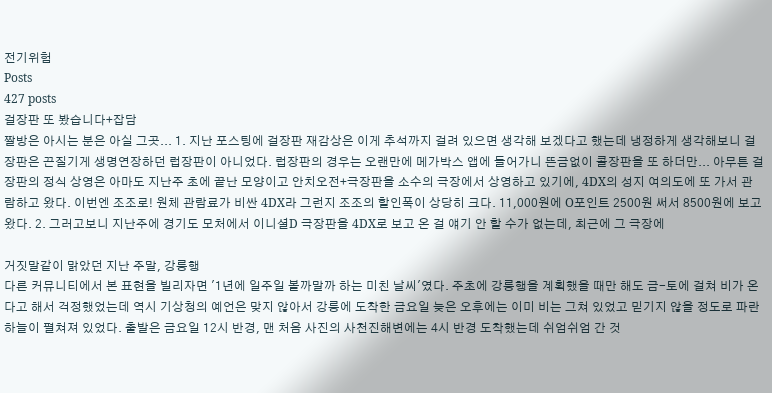전기위험
Posts
427 posts
걸장판 또 봤습니다+잡담
짤방은 아시는 분은 아실 그곳... 1. 지난 포스팅에 걸장판 재감상은 이게 추석까지 걸려 있으면 생각해 보겠다고 했는데 냉정하게 생각해보니 걸장판은 끈질기게 생명연장하던 럽장판이 아니었다. 럽장판의 경우는 오랜만에 메가박스 앱에 들어가니 뜬금없이 콜장판을 또 하더만... 아무튼 걸장판의 정식 상영은 아마도 지난주 초에 끝난 모양이고 안치오전+극장판을 소수의 극장에서 상영하고 있기에, 4DX의 성지 여의도에 또 가서 관람하고 왔다. 이번엔 조조로! 원체 관람료가 비싼 4DX라 그런지 조조의 할인폭이 상당히 크다. 11,000원에 O포인트 2500원 써서 8500원에 보고 왔다. 2. 그러고보니 지난주에 경기도 모처에서 이니셜D 극장판을 4DX로 보고 온 걸 얘기 안 할 수가 없는데, 최근에 그 극장에

거짓말같이 맑았던 지난 주말, 강릉행
다른 커뮤니티에서 본 표현을 빌리자면 '1년에 일주일 볼까말까 하는 미친 날씨'였다. 주초에 강릉행을 계획했을 때만 해도 금-토에 걸쳐 비가 온다고 해서 걱정했었는데 역시 기상청의 예언은 맞지 않아서 강릉에 도착한 금요일 늦은 오후에는 이미 비는 그쳐 있었고 믿기지 않을 정도로 파란 하늘이 펼쳐져 있었다. 출발은 금요일 12시 반경, 맨 처음 사진의 사천진해변에는 4시 반경 도착했는데 쉬엄쉬엄 간 것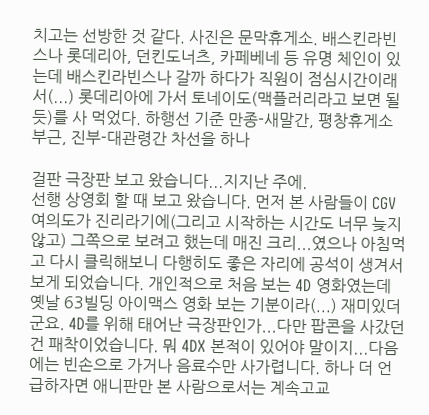치고는 선방한 것 같다. 사진은 문막휴게소. 배스킨라빈스나 롯데리아, 던킨도너츠, 카페베네 등 유명 체인이 있는데 배스킨라빈스나 갈까 하다가 직원이 점심시간이래서(...) 롯데리아에 가서 토네이도(맥플러리라고 보면 될듯)를 사 먹었다. 하행선 기준 만종-새말간, 평창휴게소 부근, 진부-대관령간 차선을 하나

걸판 극장판 보고 왔습니다...지지난 주에.
선행 상영회 할 때 보고 왔습니다. 먼저 본 사람들이 CGV여의도가 진리라기에(그리고 시작하는 시간도 너무 늦지 않고) 그쪽으로 보려고 했는데 매진 크리...였으나 아침먹고 다시 클릭해보니 다행히도 좋은 자리에 공석이 생겨서 보게 되었습니다. 개인적으로 처음 보는 4D 영화였는데 옛날 63빌딩 아이맥스 영화 보는 기분이라(...) 재미있더군요. 4D를 위해 태어난 극장판인가...다만 팝콘을 사갔던건 패착이었습니다. 뭐 4DX 본적이 있어야 말이지...다음에는 빈손으로 가거나 음료수만 사가렵니다. 하나 더 언급하자면 애니판만 본 사람으로서는 계속고교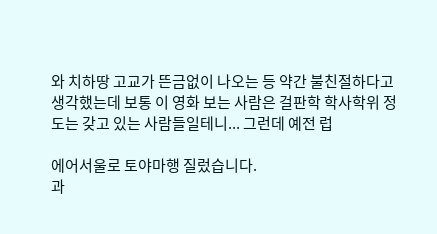와 치하땅 고교가 뜬금없이 나오는 등 약간 불친절하다고 생각했는데 보통 이 영화 보는 사람은 걸판학 학사학위 정도는 갖고 있는 사람들일테니... 그런데 예전 럽

에어서울로 토야마행 질렀습니다.
과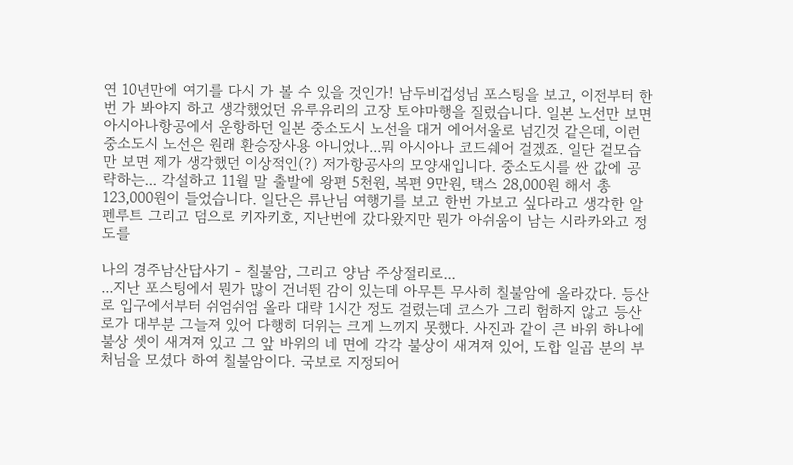연 10년만에 여기를 다시 가 볼 수 있을 것인가! 남두비겁성님 포스팅을 보고, 이전부터 한번 가 봐야지 하고 생각했었던 유루유리의 고장 토야마행을 질렀습니다. 일본 노선만 보면 아시아나항공에서 운항하던 일본 중소도시 노선을 대거 에어서울로 넘긴것 같은데, 이런 중소도시 노선은 원래 환승장사용 아니었나...뭐 아시아나 코드쉐어 걸겠죠. 일단 겉모습만 보면 제가 생각했던 이상적인(?) 저가항공사의 모양새입니다. 중소도시를 싼 값에 공략하는... 각설하고 11월 말 출발에 왕편 5천원, 복편 9만원, 택스 28,000원 해서 총 123,000원이 들었습니다. 일단은 류난님 여행기를 보고 한번 가보고 싶다라고 생각한 알펜루트 그리고 덤으로 키자키호, 지난번에 갔다왔지만 뭔가 아쉬움이 남는 시라카와고 정도를

나의 경주남산답사기 - 칠불암, 그리고 양남 주상절리로...
...지난 포스팅에서 뭔가 많이 건너뛴 감이 있는데 아무튼 무사히 칠불암에 올라갔다. 등산로 입구에서부터 쉬엄쉬엄 올라 대략 1시간 정도 걸렸는데 코스가 그리 험하지 않고 등산로가 대부분 그늘져 있어 다행히 더위는 크게 느끼지 못했다. 사진과 같이 큰 바위 하나에 불상 셋이 새겨져 있고 그 앞 바위의 네 면에 각각 불상이 새겨져 있어, 도합 일곱 분의 부처님을 모셨다 하여 칠불암이다. 국보로 지정되어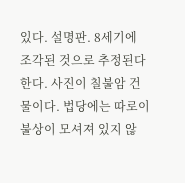있다. 설명판. 8세기에 조각된 것으로 추정된다 한다. 사진이 칠불암 건물이다. 법당에는 따로이 불상이 모셔져 있지 않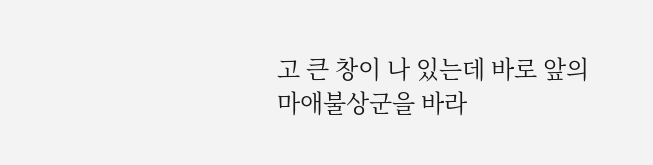고 큰 창이 나 있는데 바로 앞의 마애불상군을 바라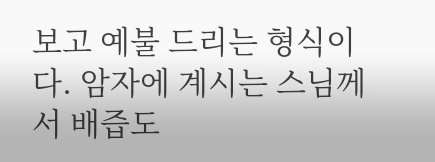보고 예불 드리는 형식이다. 암자에 계시는 스님께서 배즙도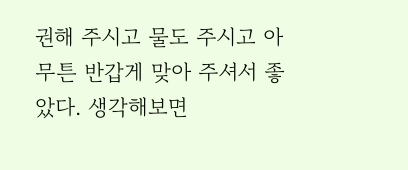권해 주시고 물도 주시고 아무튼 반갑게 맞아 주셔서 좋았다. 생각해보면